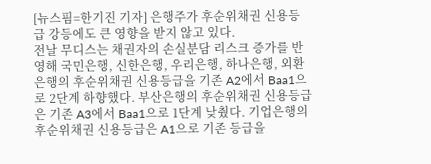[뉴스핌=한기진 기자] 은행주가 후순위채권 신용등급 강등에도 큰 영향을 받지 않고 있다.
전날 무디스는 채권자의 손실분담 리스크 증가를 반영해 국민은행, 신한은행, 우리은행, 하나은행, 외환은행의 후순위채권 신용등급을 기존 A2에서 Baa1으로 2단계 하향했다. 부산은행의 후순위채권 신용등급은 기존 A3에서 Baa1으로 1단계 낮췄다. 기업은행의 후순위채권 신용등급은 A1으로 기존 등급을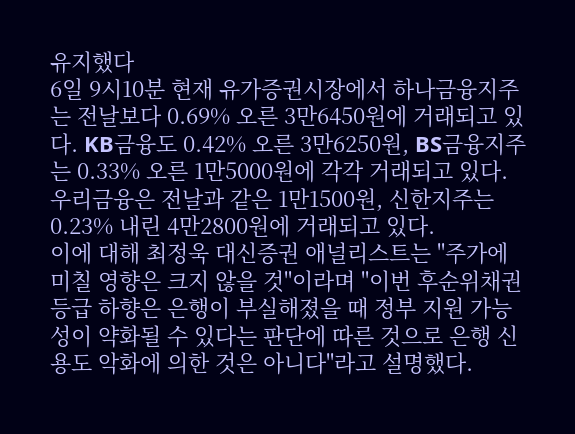유지했다
6일 9시10분 현재 유가증권시장에서 하나금융지주는 전날보다 0.69% 오른 3만6450원에 거래되고 있다. KB금융도 0.42% 오른 3만6250원, BS금융지주는 0.33% 오른 1만5000원에 각각 거래되고 있다. 우리금융은 전날과 같은 1만1500원, 신한지주는 0.23% 내린 4만2800원에 거래되고 있다.
이에 대해 최정욱 대신증권 애널리스트는 "주가에 미칠 영향은 크지 않을 것"이라며 "이번 후순위채권 등급 하향은 은행이 부실해졌을 때 정부 지원 가능성이 약화될 수 있다는 판단에 따른 것으로 은행 신용도 악화에 의한 것은 아니다"라고 설명했다.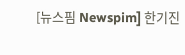[뉴스핌 Newspim] 한기진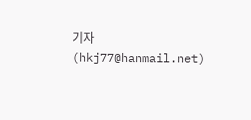기자 (hkj77@hanmail.net)